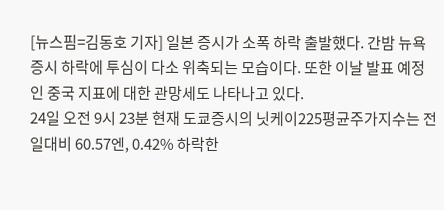[뉴스핌=김동호 기자] 일본 증시가 소폭 하락 출발했다. 간밤 뉴욕 증시 하락에 투심이 다소 위축되는 모습이다. 또한 이날 발표 예정인 중국 지표에 대한 관망세도 나타나고 있다.
24일 오전 9시 23분 현재 도쿄증시의 닛케이225평균주가지수는 전일대비 60.57엔, 0.42% 하락한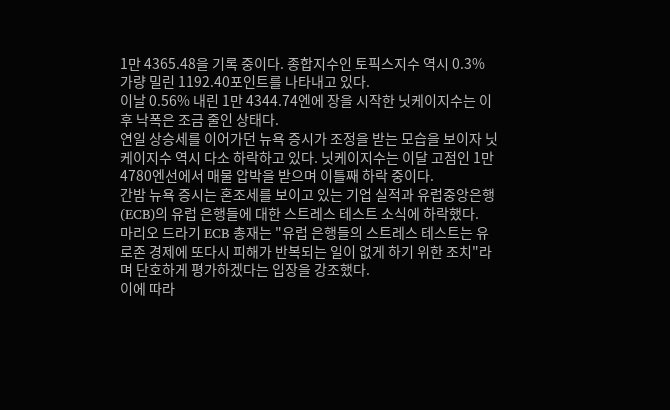1만 4365.48을 기록 중이다. 종합지수인 토픽스지수 역시 0.3% 가량 밀린 1192.40포인트를 나타내고 있다.
이날 0.56% 내린 1만 4344.74엔에 장을 시작한 닛케이지수는 이후 낙폭은 조금 줄인 상태다.
연일 상승세를 이어가던 뉴욕 증시가 조정을 받는 모습을 보이자 닛케이지수 역시 다소 하락하고 있다. 닛케이지수는 이달 고점인 1만 4780엔선에서 매물 압박을 받으며 이틀째 하락 중이다.
간밤 뉴욕 증시는 혼조세를 보이고 있는 기업 실적과 유럽중앙은행(ECB)의 유럽 은행들에 대한 스트레스 테스트 소식에 하락했다.
마리오 드라기 ECB 총재는 "유럽 은행들의 스트레스 테스트는 유로존 경제에 또다시 피해가 반복되는 일이 없게 하기 위한 조치"라며 단호하게 평가하겠다는 입장을 강조했다.
이에 따라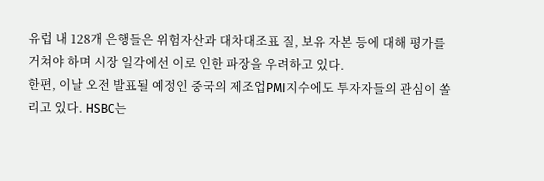유럽 내 128개 은행들은 위험자산과 대차대조표 질, 보유 자본 등에 대해 평가를 거쳐야 하며 시장 일각에선 이로 인한 파장을 우려하고 있다.
한편, 이날 오전 발표될 예정인 중국의 제조업PMI지수에도 투자자들의 관심이 쏠리고 있다. HSBC는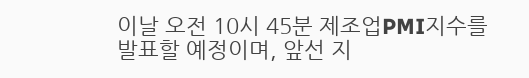이날 오전 10시 45분 제조업PMI지수를 발표할 예정이며, 앞선 지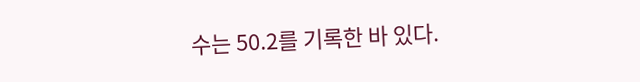수는 50.2를 기록한 바 있다.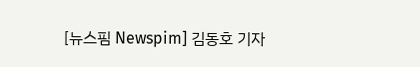[뉴스핌 Newspim] 김동호 기자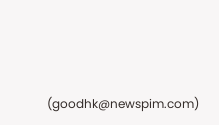(goodhk@newspim.com)